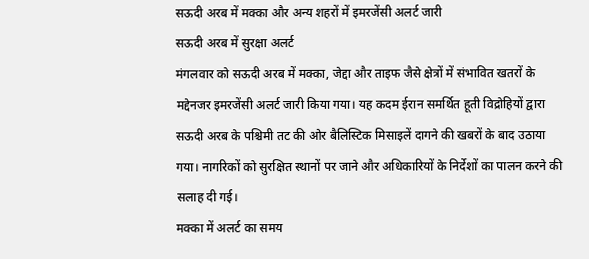सऊदी अरब में मक्का और अन्य शहरों में इमरजेंसी अलर्ट जारी
सऊदी अरब में सुरक्षा अलर्ट
मंगलवार को सऊदी अरब में मक्का, जेद्दा और ताइफ जैसे क्षेत्रों में संभावित खतरों के मद्देनजर इमरजेंसी अलर्ट जारी किया गया। यह कदम ईरान समर्थित हूती विद्रोहियों द्वारा सऊदी अरब के पश्चिमी तट की ओर बैलिस्टिक मिसाइलें दागने की खबरों के बाद उठाया गया। नागरिकों को सुरक्षित स्थानों पर जाने और अधिकारियों के निर्देशों का पालन करने की सलाह दी गई।
मक्का में अलर्ट का समय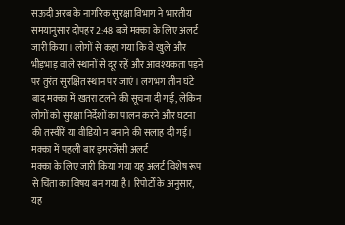सऊदी अरब के नागरिक सुरक्षा विभाग ने भारतीय समयानुसार दोपहर 2:48 बजे मक्का के लिए अलर्ट जारी किया। लोगों से कहा गया कि वे खुले और भीड़भाड़ वाले स्थानों से दूर रहें और आवश्यकता पड़ने पर तुरंत सुरक्षित स्थान पर जाएं। लगभग तीन घंटे बाद मक्का में खतरा टलने की सूचना दी गई, लेकिन लोगों को सुरक्षा निर्देशों का पालन करने और घटना की तस्वीरें या वीडियो न बनाने की सलाह दी गई।
मक्का में पहली बार इमरजेंसी अलर्ट
मक्का के लिए जारी किया गया यह अलर्ट विशेष रूप से चिंता का विषय बन गया है। रिपोर्टों के अनुसार, यह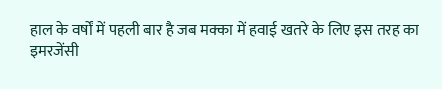हाल के वर्षों में पहली बार है जब मक्का में हवाई खतरे के लिए इस तरह का इमरजेंसी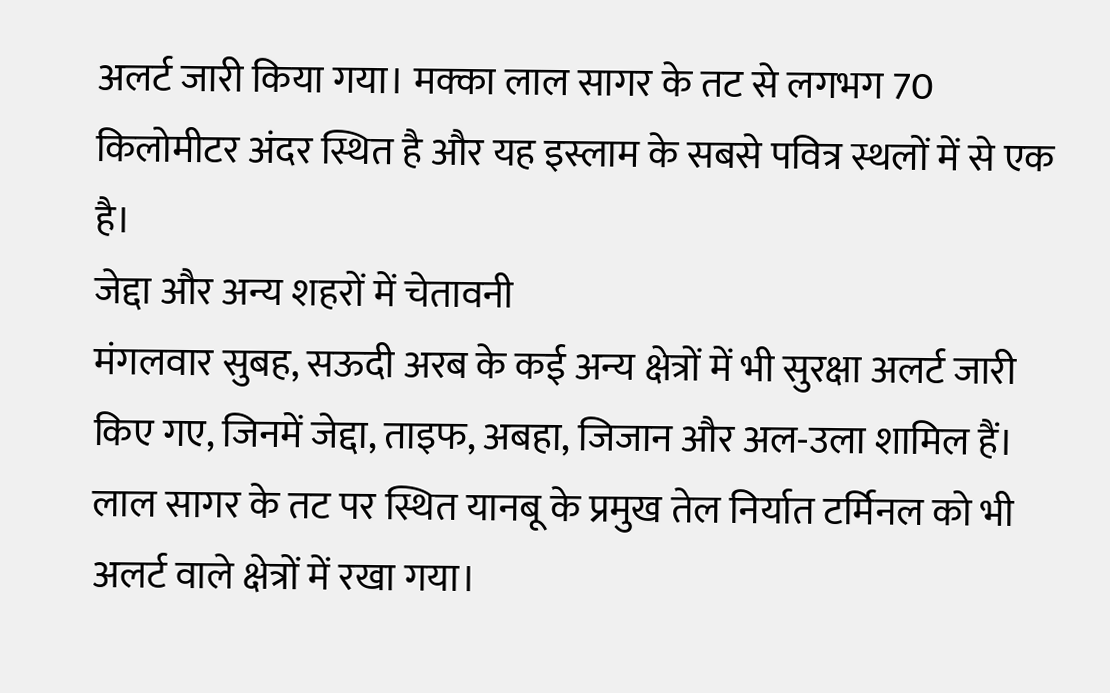अलर्ट जारी किया गया। मक्का लाल सागर के तट से लगभग 70 किलोमीटर अंदर स्थित है और यह इस्लाम के सबसे पवित्र स्थलों में से एक है।
जेद्दा और अन्य शहरों में चेतावनी
मंगलवार सुबह, सऊदी अरब के कई अन्य क्षेत्रों में भी सुरक्षा अलर्ट जारी किए गए, जिनमें जेद्दा, ताइफ, अबहा, जिजान और अल-उला शामिल हैं। लाल सागर के तट पर स्थित यानबू के प्रमुख तेल निर्यात टर्मिनल को भी अलर्ट वाले क्षेत्रों में रखा गया।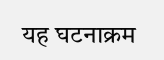यह घटनाक्रम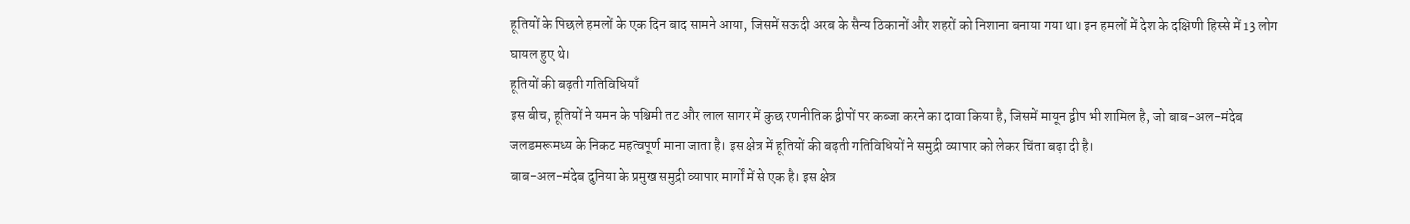हूतियों के पिछले हमलों के एक दिन बाद सामने आया, जिसमें सऊदी अरब के सैन्य ठिकानों और शहरों को निशाना बनाया गया था। इन हमलों में देश के दक्षिणी हिस्से में 13 लोग घायल हुए थे।
हूतियों की बढ़ती गतिविधियाँ
इस बीच, हूतियों ने यमन के पश्चिमी तट और लाल सागर में कुछ रणनीतिक द्वीपों पर कब्जा करने का दावा किया है, जिसमें मायून द्वीप भी शामिल है, जो बाब-अल-मंदेब जलडमरूमध्य के निकट महत्वपूर्ण माना जाता है। इस क्षेत्र में हूतियों की बढ़ती गतिविधियों ने समुद्री व्यापार को लेकर चिंता बढ़ा दी है।
बाब-अल-मंदेब दुनिया के प्रमुख समुद्री व्यापार मार्गों में से एक है। इस क्षेत्र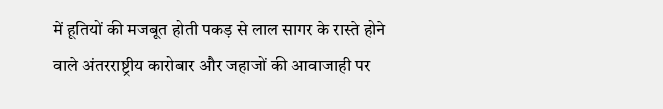में हूतियों की मजबूत होती पकड़ से लाल सागर के रास्ते होने वाले अंतरराष्ट्रीय कारोबार और जहाजों की आवाजाही पर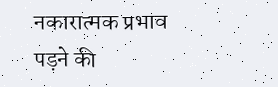नकारात्मक प्रभाव पड़ने की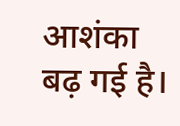आशंका बढ़ गई है।